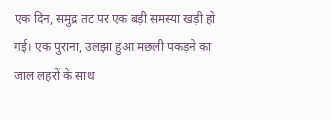एक दिन, समुद्र तट पर एक बड़ी समस्या खड़ी हो गई। एक पुराना, उलझा हुआ मछली पकड़ने का जाल लहरों के साथ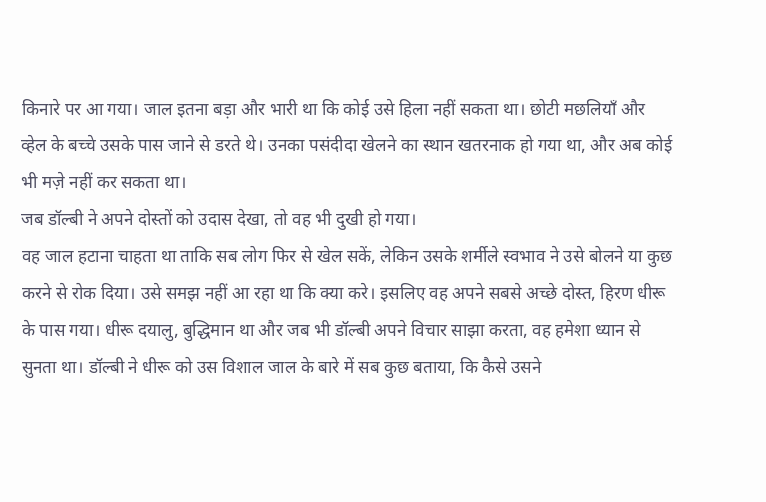किनारे पर आ गया। जाल इतना बड़ा और भारी था कि कोई उसे हिला नहीं सकता था। छोटी मछलियाँ और व्हेल के बच्चे उसके पास जाने से डरते थे। उनका पसंदीदा खेलने का स्थान खतरनाक हो गया था, और अब कोई भी मज़े नहीं कर सकता था।
जब डॉल्बी ने अपने दोस्तों को उदास देखा, तो वह भी दुखी हो गया।
वह जाल हटाना चाहता था ताकि सब लोग फिर से खेल सकें, लेकिन उसके शर्मीले स्वभाव ने उसे बोलने या कुछ करने से रोक दिया। उसे समझ नहीं आ रहा था कि क्या करे। इसलिए वह अपने सबसे अच्छे दोस्त, हिरण धीरू के पास गया। धीरू दयालु, बुद्धिमान था और जब भी डॉल्बी अपने विचार साझा करता, वह हमेशा ध्यान से सुनता था। डॉल्बी ने धीरू को उस विशाल जाल के बारे में सब कुछ बताया, कि कैसे उसने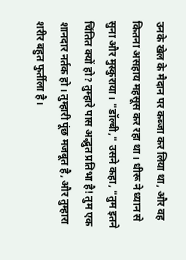उनके खेल के मैदान पर कब्जा कर लिया था, और वह कितना असहाय महसूस कर रहा था। धीरू ने ध्यान से सुना और मुस्कुराया। "डॉल्बी," उसने कहा, "तुम इतने चिंतित क्यों हो? तुम्हारे पास अद्भुत प्रतिभा है! तुम एक शानदार नर्तक हो। तुम्हारी पूंछ मजबूत है, और तुम्हारा शरीर बहुत फुर्तीला है।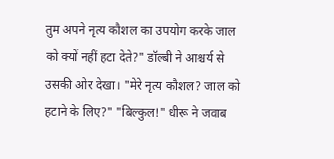तुम अपने नृत्य कौशल का उपयोग करके जाल को क्यों नहीं हटा देते?" डॉल्बी ने आश्चर्य से उसकी ओर देखा। "मेरे नृत्य कौशल? जाल को हटाने के लिए?" "बिल्कुल!" धीरू ने जवाब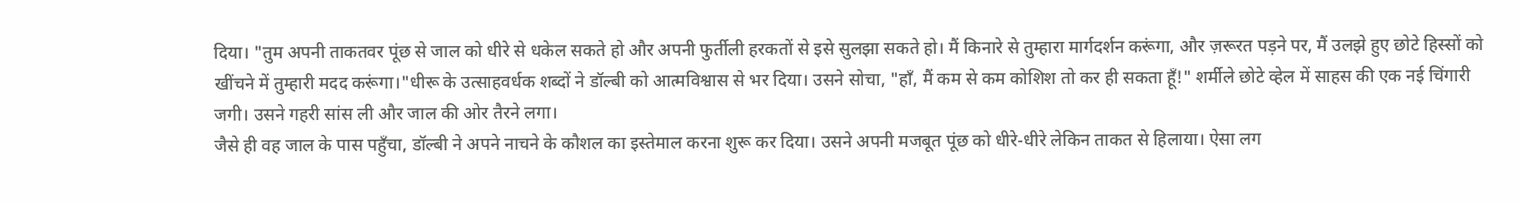दिया। "तुम अपनी ताकतवर पूंछ से जाल को धीरे से धकेल सकते हो और अपनी फुर्तीली हरकतों से इसे सुलझा सकते हो। मैं किनारे से तुम्हारा मार्गदर्शन करूंगा, और ज़रूरत पड़ने पर, मैं उलझे हुए छोटे हिस्सों को खींचने में तुम्हारी मदद करूंगा।"धीरू के उत्साहवर्धक शब्दों ने डॉल्बी को आत्मविश्वास से भर दिया। उसने सोचा, "हाँ, मैं कम से कम कोशिश तो कर ही सकता हूँ!" शर्मीले छोटे व्हेल में साहस की एक नई चिंगारी जगी। उसने गहरी सांस ली और जाल की ओर तैरने लगा।
जैसे ही वह जाल के पास पहुँचा, डॉल्बी ने अपने नाचने के कौशल का इस्तेमाल करना शुरू कर दिया। उसने अपनी मजबूत पूंछ को धीरे-धीरे लेकिन ताकत से हिलाया। ऐसा लग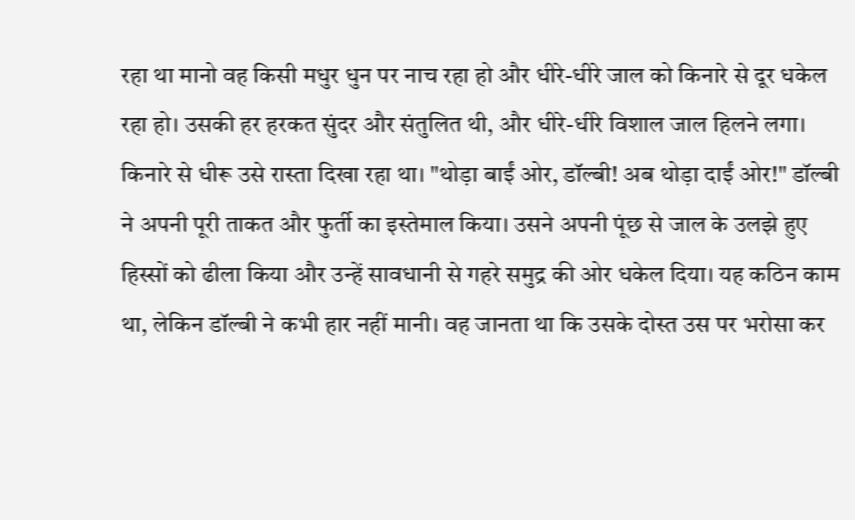रहा था मानो वह किसी मधुर धुन पर नाच रहा हो और धीरे-धीरे जाल को किनारे से दूर धकेल रहा हो। उसकी हर हरकत सुंदर और संतुलित थी, और धीरे-धीरे विशाल जाल हिलने लगा।
किनारे से धीरू उसे रास्ता दिखा रहा था। "थोड़ा बाईं ओर, डॉल्बी! अब थोड़ा दाईं ओर!" डॉल्बी ने अपनी पूरी ताकत और फुर्ती का इस्तेमाल किया। उसने अपनी पूंछ से जाल के उलझे हुए हिस्सों को ढीला किया और उन्हें सावधानी से गहरे समुद्र की ओर धकेल दिया। यह कठिन काम था, लेकिन डॉल्बी ने कभी हार नहीं मानी। वह जानता था कि उसके दोस्त उस पर भरोसा कर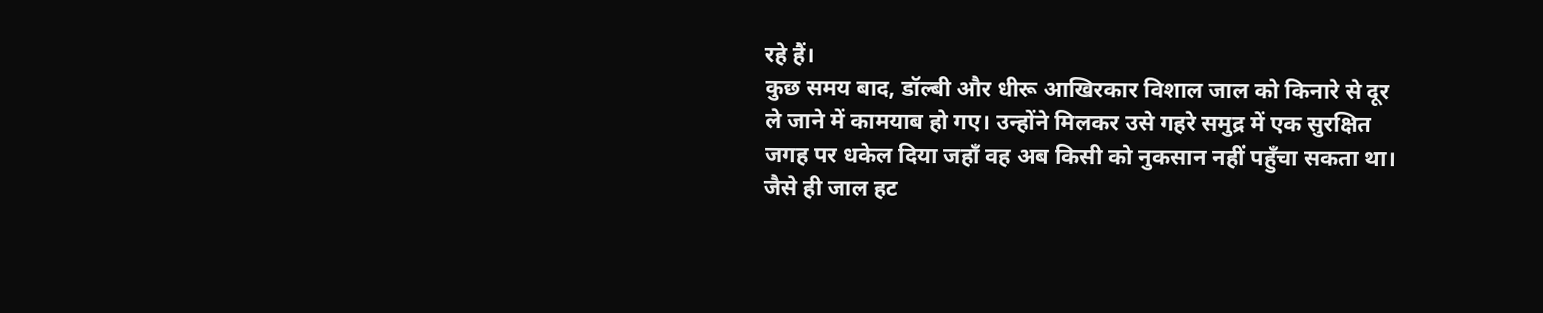रहे हैं।
कुछ समय बाद, डॉल्बी और धीरू आखिरकार विशाल जाल को किनारे से दूर ले जाने में कामयाब हो गए। उन्होंने मिलकर उसे गहरे समुद्र में एक सुरक्षित जगह पर धकेल दिया जहाँ वह अब किसी को नुकसान नहीं पहुँचा सकता था।
जैसे ही जाल हट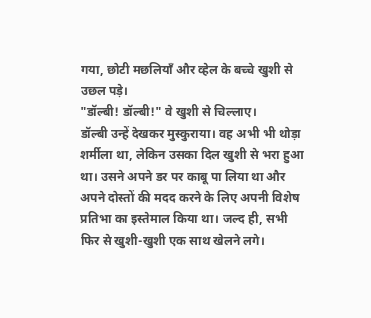गया, छोटी मछलियाँ और व्हेल के बच्चे खुशी से उछल पड़े।
"डॉल्बी! डॉल्बी!" वे खुशी से चिल्लाए।
डॉल्बी उन्हें देखकर मुस्कुराया। वह अभी भी थोड़ा शर्मीला था, लेकिन उसका दिल खुशी से भरा हुआ था। उसने अपने डर पर काबू पा लिया था और अपने दोस्तों की मदद करने के लिए अपनी विशेष प्रतिभा का इस्तेमाल किया था। जल्द ही, सभी फिर से खुशी-खुशी एक साथ खेलने लगे।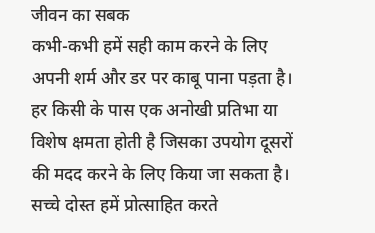जीवन का सबक
कभी-कभी हमें सही काम करने के लिए अपनी शर्म और डर पर काबू पाना पड़ता है। हर किसी के पास एक अनोखी प्रतिभा या विशेष क्षमता होती है जिसका उपयोग दूसरों की मदद करने के लिए किया जा सकता है। सच्चे दोस्त हमें प्रोत्साहित करते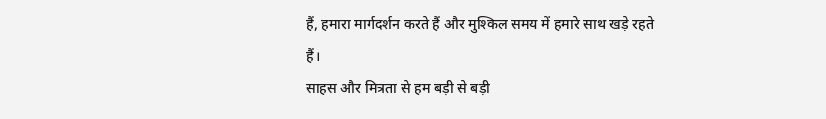हैं, हमारा मार्गदर्शन करते हैं और मुश्किल समय में हमारे साथ खड़े रहते हैं।
साहस और मित्रता से हम बड़ी से बड़ी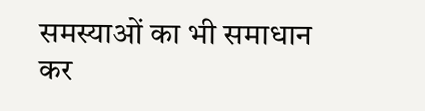समस्याओं का भी समाधान कर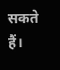सकते हैं।